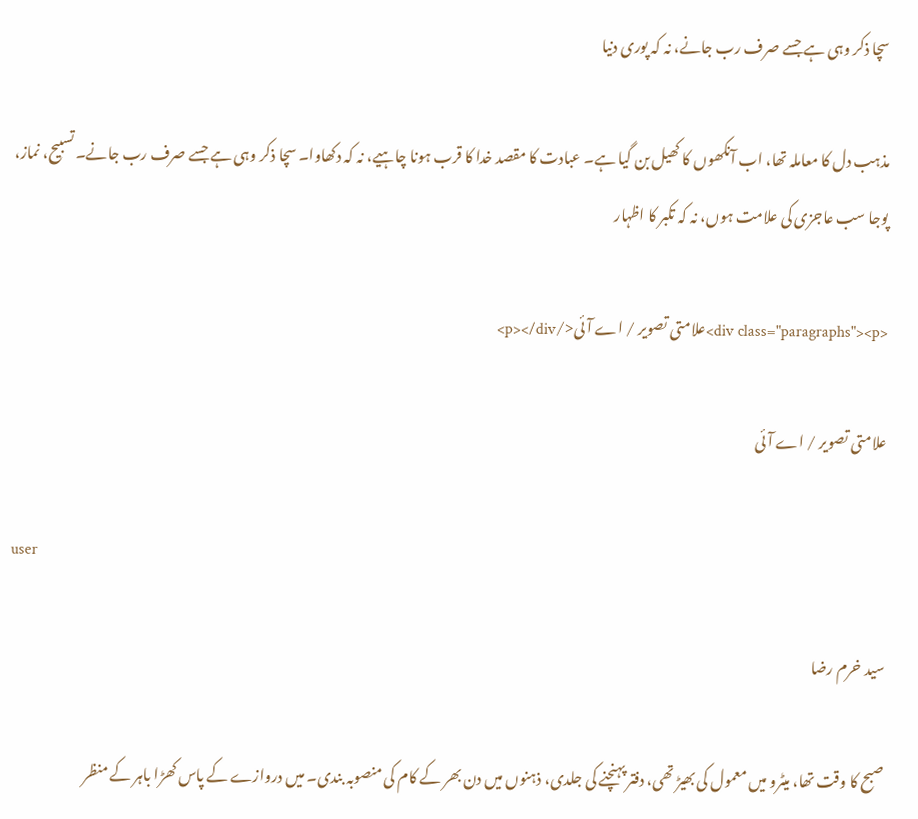سچا ذکر وہی ہے جسے صرف رب جانے، نہ کہ پوری دنیا

مذہب دل کا معاملہ تھا، اب آنکھوں کا کھیل بن گیا ہے۔ عبادت کا مقصد خدا کا قرب ہونا چاہیے، نہ کہ دکھاوا۔ سچا ذکر وہی ہے جسے صرف رب جانے۔ تسبیح، نماز، پوجا سب عاجزی کی علامت ہوں، نہ کہ تکبر کا اظہار

<div class="paragraphs"><p>علامتی تصویر / اے آئی</p></div>

علامتی تصویر / اے آئی

user

سید خرم رضا

صبح کا وقت تھا، میٹرو میں معمول کی بھیڑ تھی، دفتر پہنچنے کی جلدی، ذہنوں میں دن بھر کے کام کی منصوبہ بندی۔ میں دروازے کے پاس کھڑا باہر کے منظر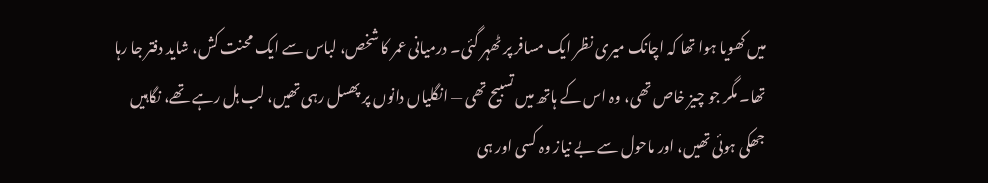میں کھویا ہوا تھا کہ اچانک میری نظر ایک مسافر پر ٹھہر گئی۔ درمیانی عمر کا شخص، لباس سے ایک محنت کش، شاید دفتر جا رہا تھا۔ مگر جو چیز خاص تھی، وہ اس کے ہاتھ میں تسبیح تھی — انگلیاں دانوں پر پھسل رہی تھیں، لب ہل رہے تھے، نگاہیں جھکی ہوئی تھیں، اور ماحول سے بے نیاز وہ کسی اور ہی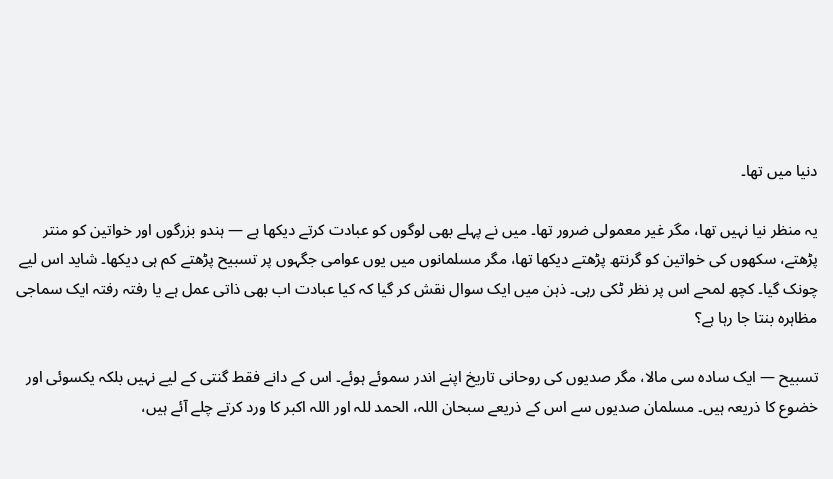دنیا میں تھا۔

یہ منظر نیا نہیں تھا، مگر غیر معمولی ضرور تھا۔ میں نے پہلے بھی لوگوں کو عبادت کرتے دیکھا ہے — ہندو بزرگوں اور خواتین کو منتر پڑھتے، سکھوں کی خواتین کو گرنتھ پڑھتے دیکھا تھا، مگر مسلمانوں میں یوں عوامی جگہوں پر تسبیح پڑھتے کم ہی دیکھا۔ شاید اس لیے چونک گیا۔ کچھ لمحے اس پر نظر ٹکی رہی۔ ذہن میں ایک سوال نقش کر گیا کہ کیا عبادت اب بھی ذاتی عمل ہے یا رفتہ رفتہ ایک سماجی مظاہرہ بنتا جا رہا ہے؟

تسبیح — ایک سادہ سی مالا، مگر صدیوں کی روحانی تاریخ اپنے اندر سموئے ہوئے۔ اس کے دانے فقط گنتی کے لیے نہیں بلکہ یکسوئی اور خضوع کا ذریعہ ہیں۔ مسلمان صدیوں سے اس کے ذریعے سبحان اللہ، الحمد للہ اور اللہ اکبر کا ورد کرتے چلے آئے ہیں،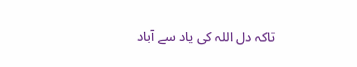تاکہ دل اللہ کی یاد سے آباد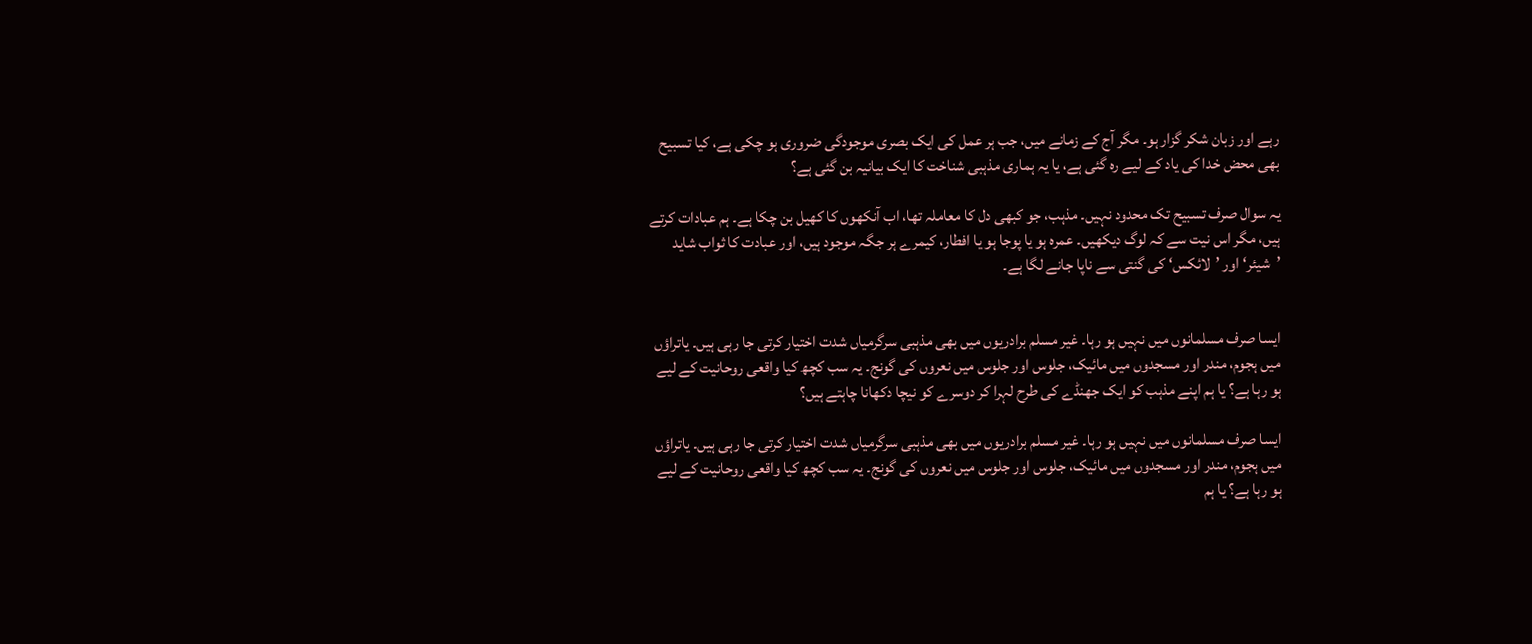رہے اور زبان شکر گزار ہو۔ مگر آج کے زمانے میں، جب ہر عمل کی ایک بصری موجودگی ضروری ہو چکی ہے، کیا تسبیح بھی محض خدا کی یاد کے لیے رہ گئی ہے، یا یہ ہماری مذہبی شناخت کا ایک بیانیہ بن گئی ہے؟

یہ سوال صرف تسبیح تک محدود نہیں۔ مذہب، جو کبھی دل کا معاملہ تھا، اب آنکھوں کا کھیل بن چکا ہے۔ ہم عبادات کرتے ہیں، مگر اس نیت سے کہ لوگ دیکھیں۔ عمرہ ہو یا پوجا ہو یا افطار، کیمرے ہر جگہ موجود ہیں، اور عبادت کا ثواب شاید ’شیئر‘ اور ’لائکس‘ کی گنتی سے ناپا جانے لگا ہے۔


ایسا صرف مسلمانوں میں نہیں ہو رہا۔ غیر مسلم برادریوں میں بھی مذہبی سرگرمیاں شدت اختیار کرتی جا رہی ہیں۔ یاتراؤں میں ہجوم، مندر اور مسجدوں میں مائیک، جلوس اور جلوس میں نعروں کی گونج۔ یہ سب کچھ کیا واقعی روحانیت کے لیے ہو رہا ہے؟ یا ہم اپنے مذہب کو ایک جھنڈے کی طرح لہرا کر دوسرے کو نیچا دکھانا چاہتے ہیں؟

ایسا صرف مسلمانوں میں نہیں ہو رہا۔ غیر مسلم برادریوں میں بھی مذہبی سرگرمیاں شدت اختیار کرتی جا رہی ہیں۔ یاتراؤں میں ہجوم، مندر اور مسجدوں میں مائیک، جلوس اور جلوس میں نعروں کی گونج۔ یہ سب کچھ کیا واقعی روحانیت کے لیے ہو رہا ہے؟ یا ہم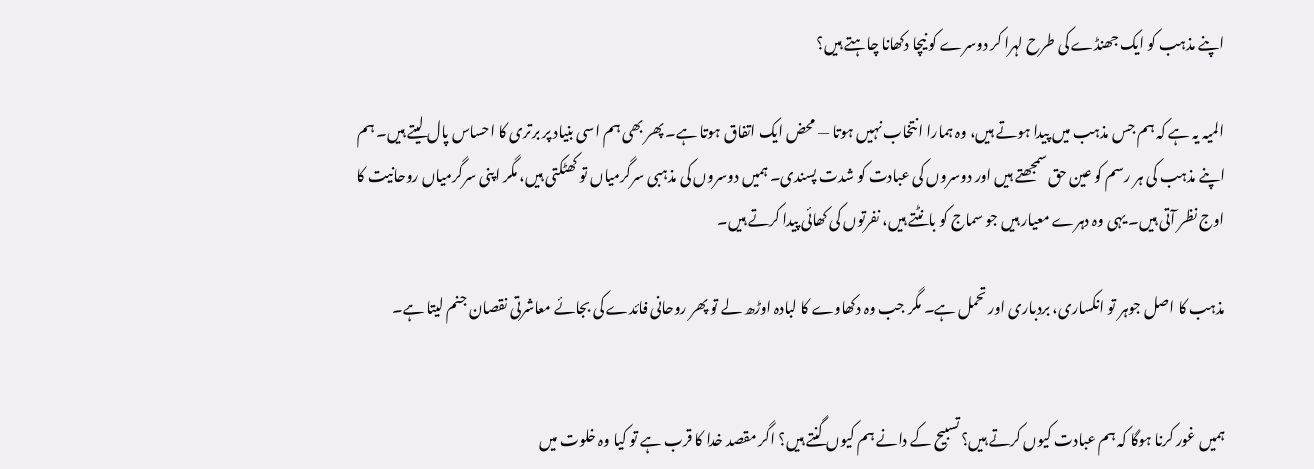اپنے مذہب کو ایک جھنڈے کی طرح لہرا کر دوسرے کو نیچا دکھانا چاہتے ہیں؟

المیہ یہ ہے کہ ہم جس مذہب میں پیدا ہوتے ہیں، وہ ہمارا انتخاب نہیں ہوتا — محض ایک اتفاق ہوتا ہے۔ پھر بھی ہم اسی بنیاد پر برتری کا احساس پال لیتے ہیں۔ ہم اپنے مذہب کی ہر رسم کو عین حق سمجھتے ہیں اور دوسروں کی عبادت کو شدت پسندی۔ ہمیں دوسروں کی مذہبی سرگرمیاں تو کھٹکتی ہیں، مگر اپنی سرگرمیاں روحانیت کا اوج نظر آتی ہیں۔ یہی وہ دہرے معیار ہیں جو سماج کو بانٹتے ہیں، نفرتوں کی کھائی پیدا کرتے ہیں۔

مذہب کا اصل جوہر تو انکساری، بردباری اور تحمل ہے۔ مگر جب وہ دکھاوے کا لبادہ اوڑھ لے تو پھر روحانی فائدے کی بجائے معاشرتی نقصان جنم لیتا ہے۔


ہمیں غور کرنا ہوگا کہ ہم عبادت کیوں کرتے ہیں؟ تسبیح کے دانے ہم کیوں گنتے ہیں؟ اگر مقصد خدا کا قرب ہے تو کیا وہ خلوت میں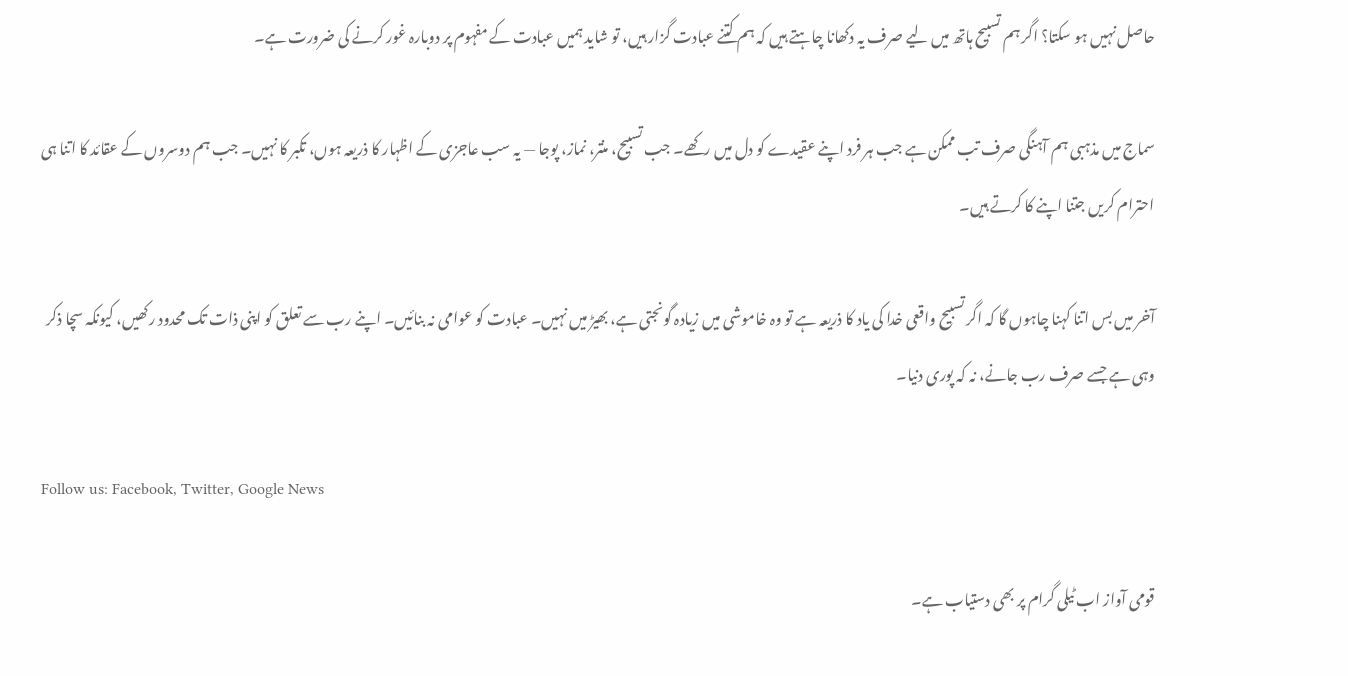حاصل نہیں ہو سکتا؟ اگر ہم تسبیح ہاتھ میں لیے صرف یہ دکھانا چاہتے ہیں کہ ہم کتنے عبادت گزار ہیں، تو شاید ہمیں عبادت کے مفہوم پر دوبارہ غور کرنے کی ضرورت ہے۔

سماج میں مذہبی ہم آہنگی صرف تب ممکن ہے جب ہر فرد اپنے عقیدے کو دل میں رکھے۔ جب تسبیح، منتر، نماز، پوجا — یہ سب عاجزی کے اظہار کا ذریعہ ہوں، تکبر کا نہیں۔ جب ہم دوسروں کے عقائد کا اتنا ہی احترام کریں جتنا اپنے کا کرتے ہیں۔

آخر میں بس اتنا کہنا چاہوں گا کہ اگر تسبیح واقعی خدا کی یاد کا ذریعہ ہے تو وہ خاموشی میں زیادہ گونجتی ہے، بھیڑ میں نہیں۔ عبادت کو عوامی نہ بنائیں۔ اپنے رب سے تعلق کو اپنی ذات تک محدود رکھیں، کیونکہ سچا ذکر وہی ہے جسے صرف رب جانے، نہ کہ پوری دنیا۔

Follow us: Facebook, Twitter, Google News

قومی آواز اب ٹیلی گرام پر بھی دستیاب ہے۔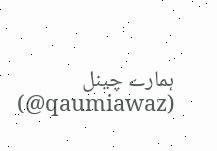ہمارے چینل (qaumiawaz@)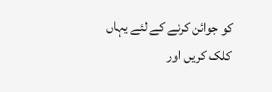کو جوائن کرنے کے لئے یہاں کلک کریں اور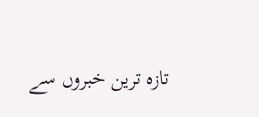تازہ ترین خبروں سے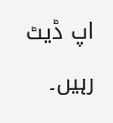اپ ڈیٹ رہیں۔